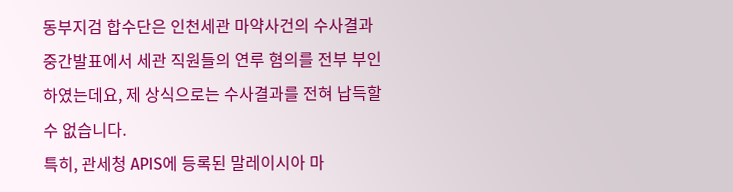동부지검 합수단은 인천세관 마약사건의 수사결과 중간발표에서 세관 직원들의 연루 혐의를 전부 부인하였는데요, 제 상식으로는 수사결과를 전혀 납득할 수 없습니다.
특히, 관세청 APIS에 등록된 말레이시아 마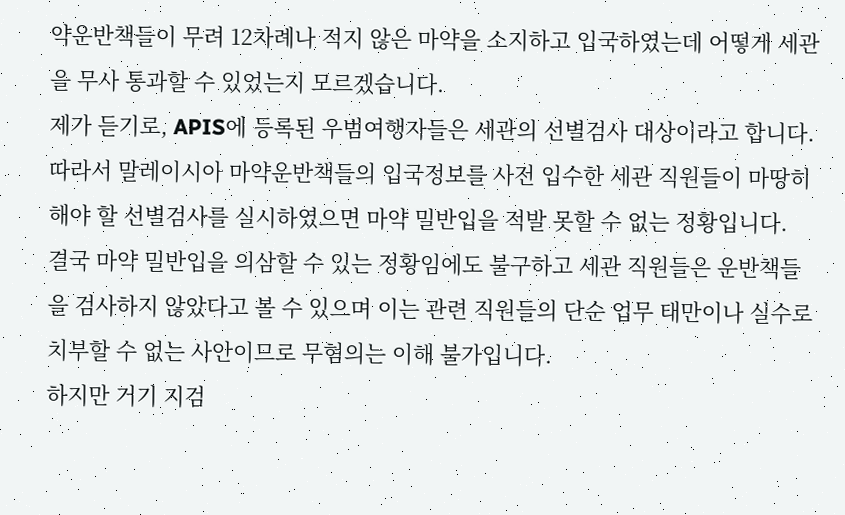약운반책들이 무려 12차례나 적지 않은 마약을 소지하고 입국하였는데 어떻게 세관을 무사 통과할 수 있었는지 모르겠습니다.
제가 듣기로, APIS에 등록된 우범여행자들은 세관의 선별검사 대상이라고 합니다. 따라서 말레이시아 마약운반책들의 입국정보를 사전 입수한 세관 직원들이 마땅히 해야 할 선별검사를 실시하였으면 마약 밀반입을 적발 못할 수 없는 정황입니다.
결국 마약 밀반입을 의삼할 수 있는 정황임에도 불구하고 세관 직원들은 운반책들을 검사하지 않았다고 볼 수 있으며 이는 관련 직원들의 단순 업무 태만이나 실수로 치부할 수 없는 사안이므로 무혐의는 이해 불가입니다.
하지만 거기 지검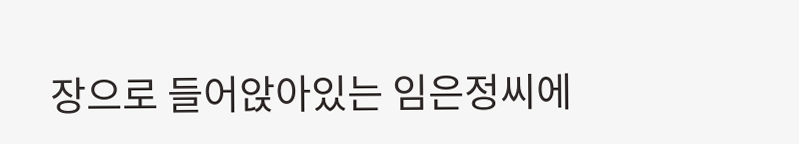장으로 들어앉아있는 임은정씨에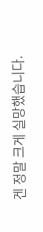겐 정말 크게 실망했습니다.